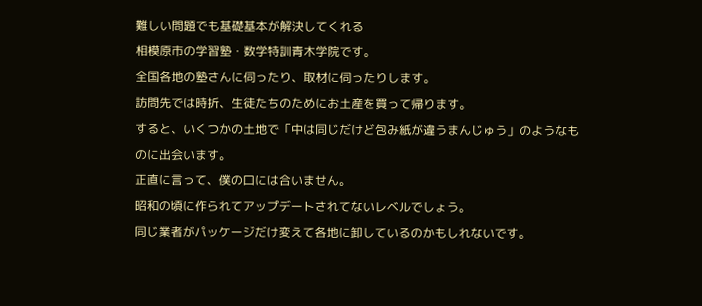難しい問題でも基礎基本が解決してくれる
相模原市の学習塾・数学特訓青木学院です。
全国各地の塾さんに伺ったり、取材に伺ったりします。
訪問先では時折、生徒たちのためにお土産を買って帰ります。
すると、いくつかの土地で「中は同じだけど包み紙が違うまんじゅう」のようなものに出会います。
正直に言って、僕の口には合いません。
昭和の頃に作られてアップデートされてないレベルでしょう。
同じ業者がパッケージだけ変えて各地に卸しているのかもしれないです。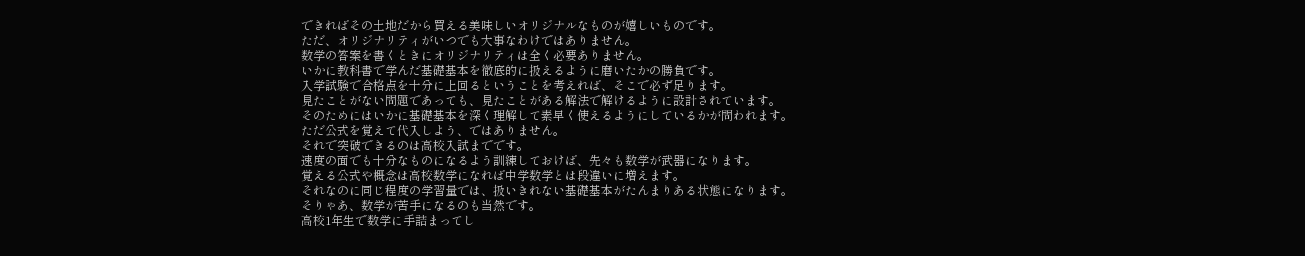できればその土地だから買える美味しいオリジナルなものが嬉しいものです。
ただ、オリジナリティがいつでも大事なわけではありません。
数学の答案を書くときにオリジナリティは全く必要ありません。
いかに教科書で学んだ基礎基本を徹底的に扱えるように磨いたかの勝負です。
入学試験で合格点を十分に上回るということを考えれば、そこで必ず足ります。
見たことがない問題であっても、見たことがある解法で解けるように設計されています。
そのためにはいかに基礎基本を深く理解して素早く使えるようにしているかが問われます。
ただ公式を覚えて代入しよう、ではありません。
それで突破できるのは高校入試までです。
速度の面でも十分なものになるよう訓練しておけば、先々も数学が武器になります。
覚える公式や概念は高校数学になれば中学数学とは段違いに増えます。
それなのに同じ程度の学習量では、扱いきれない基礎基本がたんまりある状態になります。
そりゃあ、数学が苦手になるのも当然です。
高校1年生で数学に手詰まってし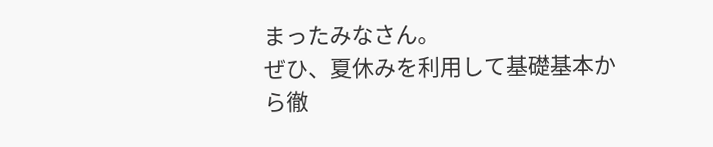まったみなさん。
ぜひ、夏休みを利用して基礎基本から徹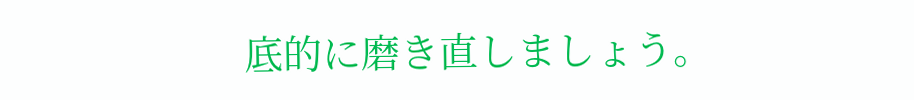底的に磨き直しましょう。